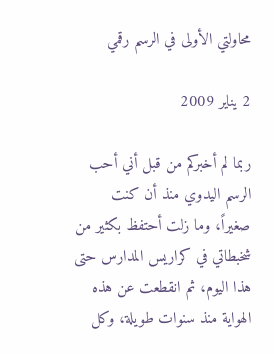محاولتي الأولى في الرسم رقمي

2 يناير 2009

ربما لم أخبركم من قبل أني أحب الرسم اليدوي منذ أن كنت صغيراً، وما زلت أحتفظ بكثير من شخبطاتي في كراريس المدارس حتى هذا اليوم، ثم انقطعت عن هذه الهواية منذ سنوات طويلة، وكل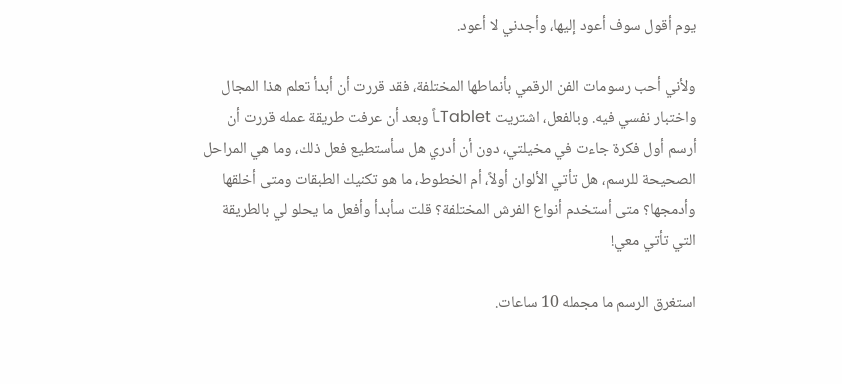يوم أقول سوف أعود إليها، وأجدني لا أعود.

ولأني أحب رسومات الفن الرقمي بأنماطها المختلفة، فقد قررت أن أبدأ تعلم هذا المجال واختبار نفسي فيه. وبالفعل، اشتريت Tabletـاً وبعد أن عرفت طريقة عمله قررت أن أرسم أول فكرة جاءت في مخيلتي، دون أن أدري هل سأستطيع فعل ذلك، وما هي المراحل الصحيحة للرسم، هل تأتي الألوان أولاً، أم الخطوط، ما هو تكنيك الطبقات ومتى أخلقها وأدمجها؟ متى أستخدم أنواع الفرش المختلفة؟ قلت سأبدأ وأفعل ما يحلو لي بالطريقة التي تأتي معي!

استغرق الرسم ما مجمله 10 ساعات.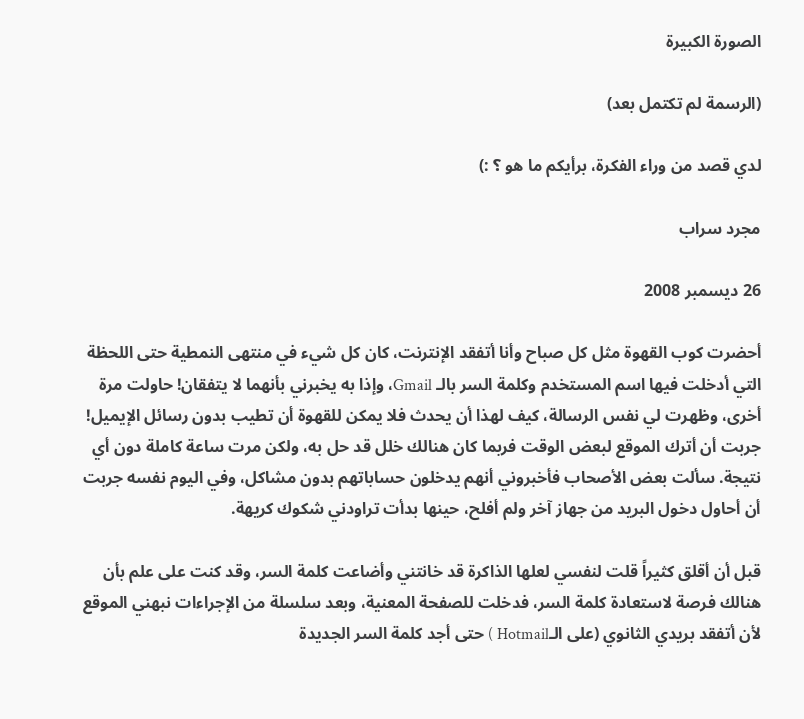الصورة الكبيرة

(الرسمة لم تكتمل بعد)

لدي قصد من وراء الفكرة، برأيكم ما هو ؟ :)

مجرد سراب

26 ديسمبر 2008

أحضرت كوب القهوة مثل كل صباح وأنا أتفقد الإنترنت، كان كل شيء في منتهى النمطية حتى اللحظة التي أدخلت فيها اسم المستخدم وكلمة السر بالـ Gmail، وإذا به يخبرني بأنهما لا يتفقان! حاولت مرة أخرى، وظهرت لي نفس الرسالة، كيف لهذا أن يحدث فلا يمكن للقهوة أن تطيب بدون رسائل الإيميل! جربت أن أترك الموقع لبعض الوقت فربما كان هنالك خلل قد حل به، ولكن مرت ساعة كاملة دون أي نتيجة. سألت بعض الأصحاب فأخبروني أنهم يدخلون حساباتهم بدون مشاكل، وفي اليوم نفسه جربت أن أحاول دخول البريد من جهاز آخر ولم أفلح، حينها بدأت تراودني شكوك كريهة.

قبل أن أقلق كثيراً قلت لنفسي لعلها الذاكرة قد خانتني وأضاعت كلمة السر، وقد كنت على علم بأن هنالك فرصة لاستعادة كلمة السر، فدخلت للصفحة المعنية، وبعد سلسلة من الإجراءات نبهني الموقع لأن أتفقد بريدي الثانوي (على الـHotmail ) حتى أجد كلمة السر الجديدة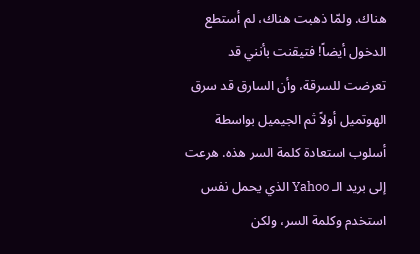هناك. ولمّا ذهبت هناك، لم أستطع الدخول أيضاً! فتيقنت بأنني قد تعرضت للسرقة، وأن السارق قد سرق الهوتميل أولاً ثم الجيميل بواسطة أسلوب استعادة كلمة السر هذه. هرعت إلى بريد الـ Yahoo الذي يحمل نفس استخدم وكلمة السر، ولكن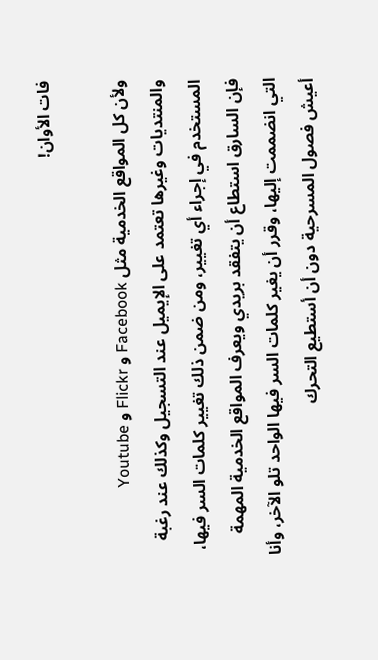فات الأوان!

ولأن كل المواقع الخدمية مثل Facebook و Flickr و Youtube والمنتديات وغيرها تعتمد على الإيميل عند التسجيل وكذلك عند رغبة المستخدم في إجراء أي تغيير، ومن ضمن ذلك تغيير كلمات السر فيها، فإن السارق استطاع أن يتفقد بريدي ويعرف المواقع الخدمية المهمة التي انضممت إليها، وقرر أن يغير كلمات السر فيها الواحد تلو الآخر، وأنا أعيش فصول المسرحية دون أن أستطيع التحرك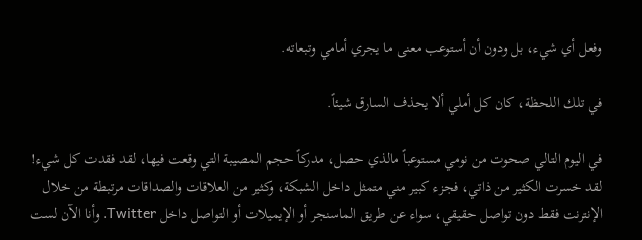وفعل أي شيء، بل ودون أن أستوعب معنى ما يجري أمامي وتبعاته.

في تلك اللحظة، كان كل أملي ألا يحذف السارق شيئاً.

في اليوم التالي صحوت من نومي مستوعباً مالذي حصل، مدركاً حجم المصيبة التي وقعت فيها، لقد فقدت كل شيء! لقد خسرت الكثير من ذاتي، فجزء كبير مني متمثل داخل الشبكة، وكثير من العلاقات والصداقات مرتبطة من خلال الإنترنت فقط دون تواصل حقيقي، سواء عن طريق الماسنجر أو الإيميلات أو التواصل داخل Twitter. وأنا الآن لست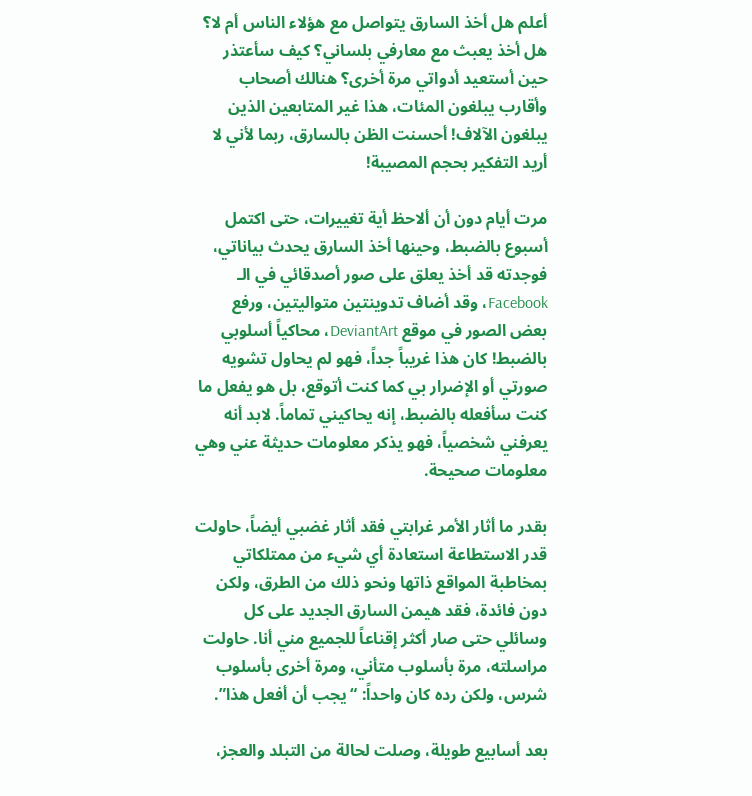أعلم هل أخذ السارق يتواصل مع هؤلاء الناس أم لا؟ هل أخذ يعبث مع معارفي بلساني؟ كيف سأعتذر حين أستعيد أدواتي مرة أخرى؟ هنالك أصحاب وأقارب يبلغون المئات، هذا غير المتابعين الذين يبلغون الآلاف! أحسنت الظن بالسارق، ربما لأني لا أريد التفكير بحجم المصيبة!

مرت أيام دون أن ألاحظ أية تغييرات، حتى اكتمل أسبوع بالضبط، وحينها أخذ السارق يحدث بياناتي، فوجدته قد أخذ يعلق على صور أصدقائي في الـ Facebook، وقد أضاف تدوينتين متواليتين، ورفع بعض الصور في موقع DeviantArt، محاكياً أسلوبي بالضبط! كان هذا غريباً جداً، فهو لم يحاول تشويه صورتي أو الإضرار بي كما كنت أتوقع، بل هو يفعل ما كنت سأفعله بالضبط، إنه يحاكيني تماماً. لابد أنه يعرفني شخصياً، فهو يذكر معلومات حديثة عني وهي معلومات صحيحة.

بقدر ما أثار الأمر غرابتي فقد أثار غضبي أيضاً، حاولت قدر الاستطاعة استعادة أي شيء من ممتلكاتي بمخاطبة المواقع ذاتها ونحو ذلك من الطرق، ولكن دون فائدة، فقد هيمن السارق الجديد على كل وسائلي حتى صار أكثر إقناعاً للجميع مني أنا. حاولت مراسلته، مرة بأسلوب متأني، ومرة أخرى بأسلوب شرس، ولكن رده كان واحداً: “يجب أن أفعل هذا”.

بعد أسابيع طويلة، وصلت لحالة من التبلد والعجز،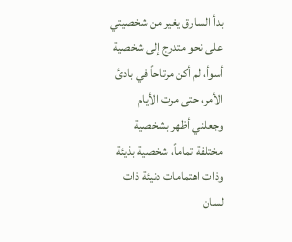بدأ السارق يغير من شخصيتي على نحو متدرج إلى شخصية أسوأ، لم أكن مرتاحاً في بادئ الأمر، حتى مرت الأيام وجعلني أظهر بشخصية مختلفة تماماً، شخصية بذيئة وذات اهتمامات دنيئة ذات لسان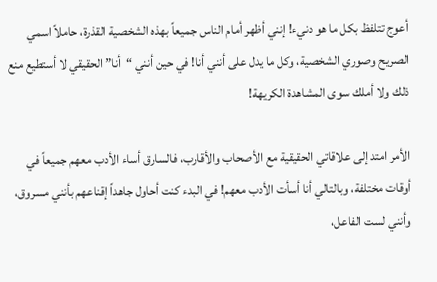أعوج تتلفظ بكل ما هو دنيء! إنني أظهر أمام الناس جميعاً بهذه الشخصية القذرة، حاملاً اسمي الصريح وصوري الشخصية، وكل ما يدل على أنني أنا! في حين أنني “أنا” الحقيقي لا أستطيع منع ذلك ولا أملك سوى المشاهدة الكريهة!

الأمر امتد إلى علاقاتي الحقيقية مع الأصحاب والأقارب، فالسارق أساء الأدب معهم جميعاً في أوقات مختلفة، وبالتالي أنا أسأت الأدب معهم! في البدء كنت أحاول جاهداً إقناعهم بأنني مسروق، وأنني لست الفاعل،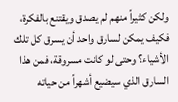ولكن كثيراً منهم لم يصدق ويقتنع بالفكرة، فكيف يمكن لسارق واحد أن يسرق كل تلك الأشياء؟ وحتى لو كانت مسروقة، فمن هذا السارق الذي سيضيع أشهراً من حياته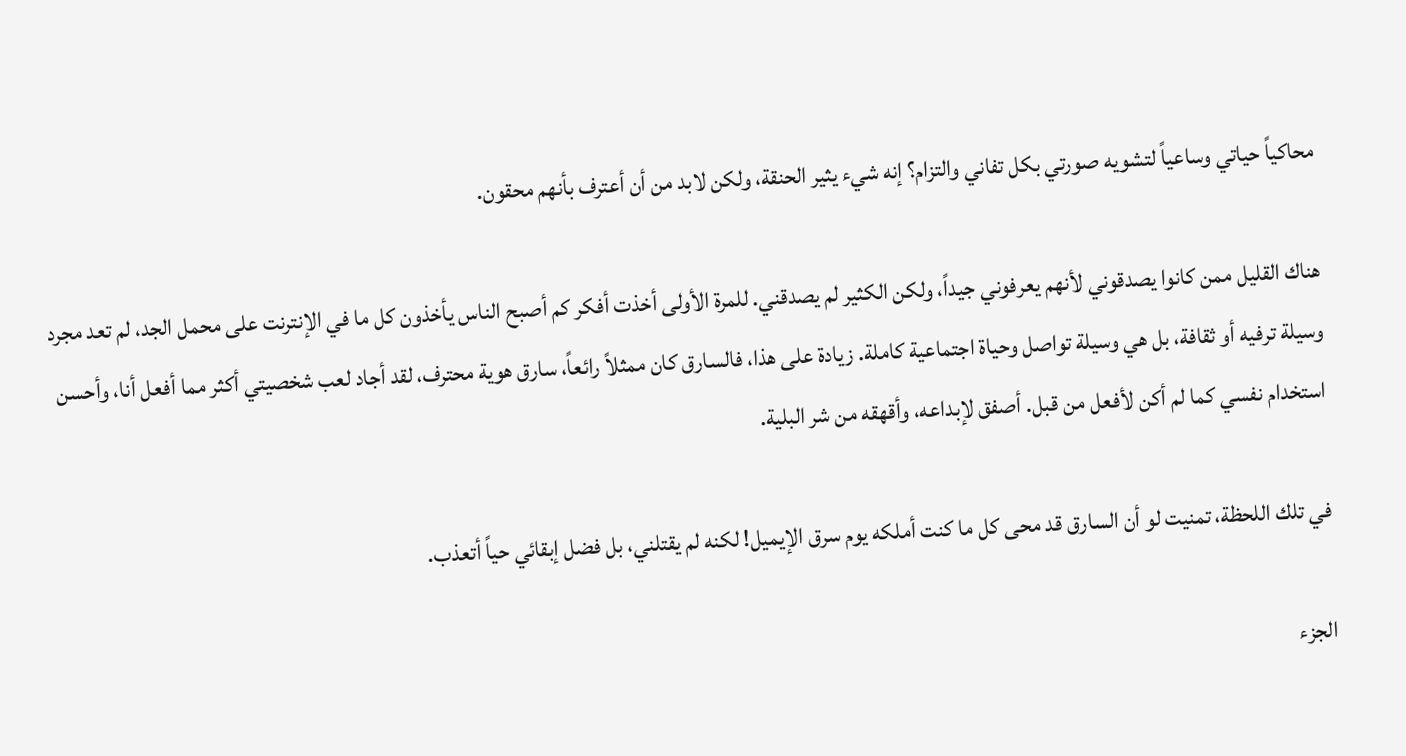محاكياً حياتي وساعياً لتشويه صورتي بكل تفاني والتزام؟ إنه شيء يثير الحنقة، ولكن لابد من أن أعترف بأنهم محقون.

هناك القليل ممن كانوا يصدقوني لأنهم يعرفوني جيداً، ولكن الكثير لم يصدقني. للمرة الأولى أخذت أفكر كم أصبح الناس يأخذون كل ما في الإنترنت على محمل الجد، لم تعد مجرد وسيلة ترفيه أو ثقافة، بل هي وسيلة تواصل وحياة اجتماعية كاملة. زيادة على هذا، فالسارق كان ممثلاً رائعاً، سارق هوية محترف، لقد أجاد لعب شخصيتي أكثر مما أفعل أنا، وأحسن استخدام نفسي كما لم أكن لأفعل من قبل. أصفق لإبداعه، وأقهقه من شر البلية.

في تلك اللحظة، تمنيت لو أن السارق قد محى كل ما كنت أملكه يوم سرق الإيميل! لكنه لم يقتلني، بل فضل إبقائي حياً أتعذب.

الجزء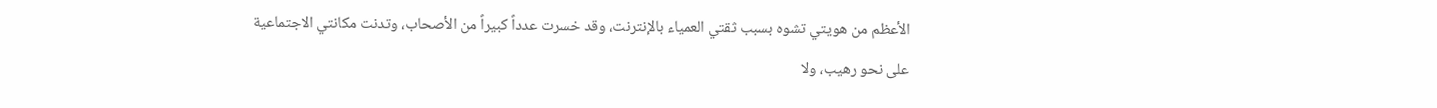الأعظم من هويتي تشوه بسبب ثقتي العمياء بالإنترنت، وقد خسرت عدداً كبيراً من الأصحاب، وتدنت مكانتي الاجتماعية على نحو رهيب، ولا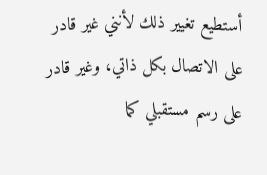أستطيع تغيير ذلك لأنني غير قادر على الاتصال بكل ذاتي، وغير قادر على رسم مستقبلي كما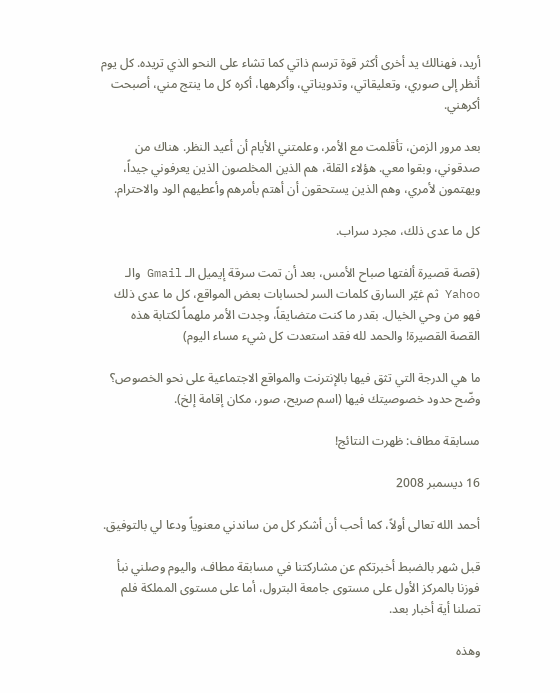أريد، فهنالك يد أخرى أكثر قوة ترسم ذاتي كما تشاء على النحو الذي تريده. كل يوم أنظر إلى صوري، وتعليقاتي، وتدويناتي، وأكرهها، أكره كل ما ينتج مني، أصبحت أكرهني.

بعد مرور الزمن، تأقلمت مع الأمر، وعلمتني الأيام أن أعيد النظر. هناك من صدقوني، وبقوا معي. هؤلاء القلة، هم الذين المخلصون الذين يعرفوني جيداً، ويهتمون لأمري، وهم الذين يستحقون أن أهتم بأمرهم وأعطيهم الود والاحترام.

كل ما عدى ذلك، مجرد سراب.

(قصة قصيرة ألفتها صباح الأمس، بعد أن تمت سرقة إيميل الـ Gmail والـ Yahoo ثم غيّر السارق كلمات السر لحسابات بعض المواقع، كل ما عدى ذلك فهو من وحي الخيال. بقدر ما كنت متضايقاً، وجدت الأمر ملهماً لكتابة هذه القصة القصيرة! والحمد لله فقد استعدت كل شيء مساء اليوم)

ما هي الدرجة التي تثق فيها بالإنترنت والمواقع الاجتماعية على نحو الخصوص؟ وضّح حدود خصوصيتك فيها (اسم صريح، صور، مكان إقامة إلخ).

مسابقة مطاف: ظهرت النتائج!

16 ديسمبر 2008

أحمد الله تعالى أولاً، كما أحب أن أشكر كل من ساندني معنوياً ودعا لي بالتوفيق.

قبل شهر بالضبط أخبرتكم عن مشاركتنا في مسابقة مطاف، واليوم وصلني نبأ فوزنا بالمركز الأول على مستوى جامعة البترول، أما على مستوى المملكة فلم تصلنا أية أخبار بعد.

وهذه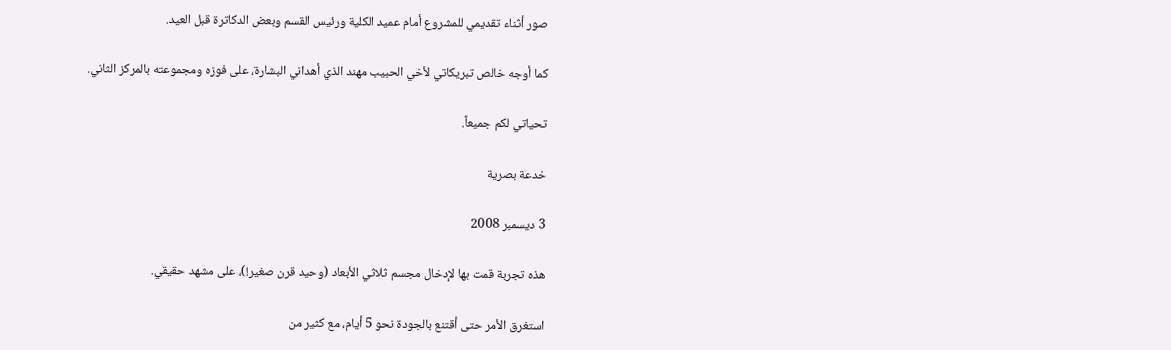صور أثناء تقديمي للمشروع أمام عميد الكلية ورئيس القسم وبعض الدكاترة قبل العيد.

كما أوجه خالص تبريكاتي لأخي الحبيب مهند الذي أهداني البشارة، على فوزه ومجموعته بالمركز الثاني.

تحياتي لكم جميعاً.

خدعة بصرية

3 ديسمبر 2008

هذه تجربة قمت بها لإدخال مجسم ثلاثي الأبعاد (وحيد قرن صغير!)، على مشهد حقيقي.

استغرق الأمر حتى أقتنع بالجودة نحو 5 أيام، مع كثير من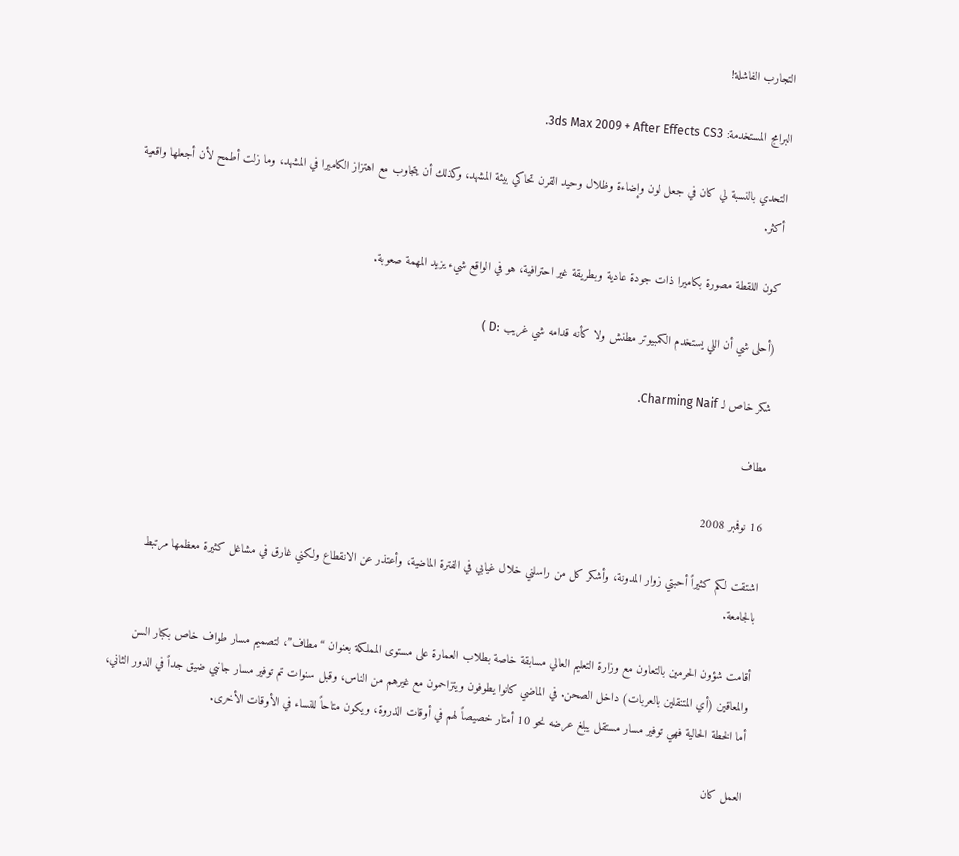التجارب الفاشلة!

البرامج المستخدمة: 3ds Max 2009 + After Effects CS3.

التحدي بالنسبة لي كان في جعل لون وإضاءة وظلال وحيد القرن تحاكي بيئة المشهد، وكذلك أن يتجاوب مع اهتزاز الكاميرا في المشهد، وما زلت أطمح لأن أجعلها واقعية أكثر.

كون اللقطة مصورة بكاميرا ذات جودة عادية وبطريقة غير احترافية، هو في الواقع شيء يزيد المهمة صعوبة.

(أحلى شي أن اللي يستخدم الكمبيوتر مطنش ولا كأنه قدامه شي غريب :D )

شكر خاص لـ Charming Naif.

مطاف

16 نوفمبر 2008

اشتقت لكم كثيراً أحبتي زوار المدونة، وأشكر كل من راسلني خلال غيابي في الفترة الماضية، وأعتذر عن الانقطاع ولكني غارق في مشاغل كثيرة معظمها مرتبط بالجامعة.

أقامت شؤون الحرمين بالتعاون مع وزارة التعليم العالي مسابقة خاصة بطلاب العمارة على مستوى المملكة بعنوان “مطاف”، لتصميم مسار طواف خاص بكبار السن والمعاقين (أي المتنقلين بالعربات) داخل الصحن. في الماضي كانوا يطوفون ويتزاحمون مع غيرهم من الناس، وقبل سنوات تم توفير مسار جانبي ضيق جداً في الدور الثاني، أما الخطة الحالية فهي توفير مسار مستقل يبلغ عرضه نحو 10 أمتار خصيصاً لهم في أوقات الذروة، ويكون متاحاً للنساء في الأوقات الأخرى.

العمل كان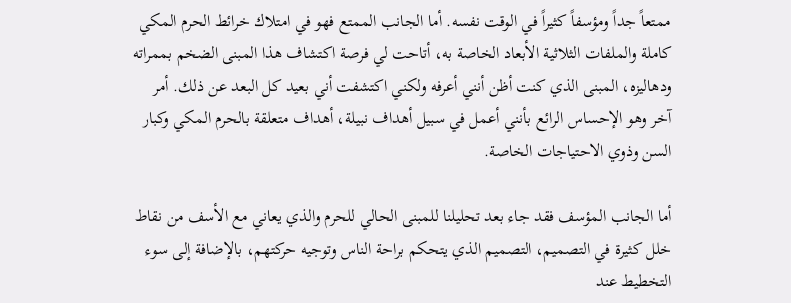ممتعاً جداً ومؤسفاً كثيراً في الوقت نفسه. أما الجانب الممتع فهو في امتلاك خرائط الحرم المكي كاملة والملفات الثلاثية الأبعاد الخاصة به، أتاحت لي فرصة اكتشاف هذا المبنى الضخم بممراته ودهاليزه، المبنى الذي كنت أظن أنني أعرفه ولكني اكتشفت أني بعيد كل البعد عن ذلك. أمر آخر وهو الإحساس الرائع بأنني أعمل في سبيل أهداف نبيلة، أهداف متعلقة بالحرم المكي وكبار السن وذوي الاحتياجات الخاصة.

أما الجانب المؤسف فقد جاء بعد تحليلنا للمبنى الحالي للحرم والذي يعاني مع الأسف من نقاط خلل كثيرة في التصميم، التصميم الذي يتحكم براحة الناس وتوجيه حركتهم، بالإضافة إلى سوء التخطيط عند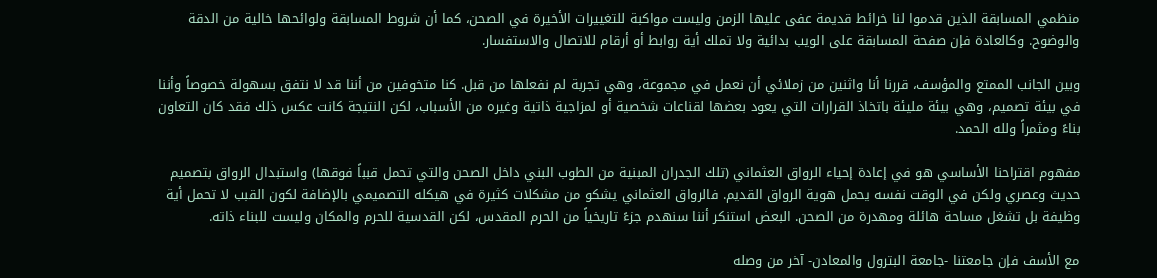منظمي المسابقة الذين قدموا لنا خرائط قديمة عفى عليها الزمن وليست مواكبة للتغييرات الأخيرة في الصحن، كما أن شروط المسابقة ولوائحها خالية من الدقة والوضوح. وكالعادة فإن صفحة المسابقة على الويب بدائية ولا تملك أية روابط أو أرقام للاتصال والاستفسار.

وبين الجانب الممتع والمؤسف، قررنا أنا واثنين من زملائي أن نعمل في مجموعة، وهي تجربة لم نفعلها من قبل. كنا متخوفين من أننا قد لا نتفق بسهولة خصوصاً وأننا في بيئة تصميم، وهي بيئة مليئة باتخاذ القرارات التي يعود بعضها لقناعات شخصية أو لمزاجية ذاتية وغيره من الأسباب، لكن النتيجة كانت عكس ذلك فقد كان التعاون بناءً ومثمراً ولله الحمد.

مفهوم اقتراحنا الأساسي هو في إعادة إحياء الرواق العثماني (تلك الجدران المبنية من الطوب البني داخل الصحن والتي تحمل قبباً فوقها) واستبدال الرواق بتصميم حديث وعصري ولكن في الوقت نفسه يحمل هوية الرواق القديم. فالرواق العثماني يشكو من مشكلات كثيرة في هيكله التصميمي بالإضافة لكون القبب لا تحمل أية وظيفة بل تشغل مساحة هائلة ومهدرة من الصحن. البعض استنكر أننا سنهدم جزءً تاريخياً من الحرم المقدس، لكن القدسية للحرم والمكان وليست للبناء ذاته.

مع الأسف فإن جامعتنا -جامعة البترول والمعادن- آخر من وصله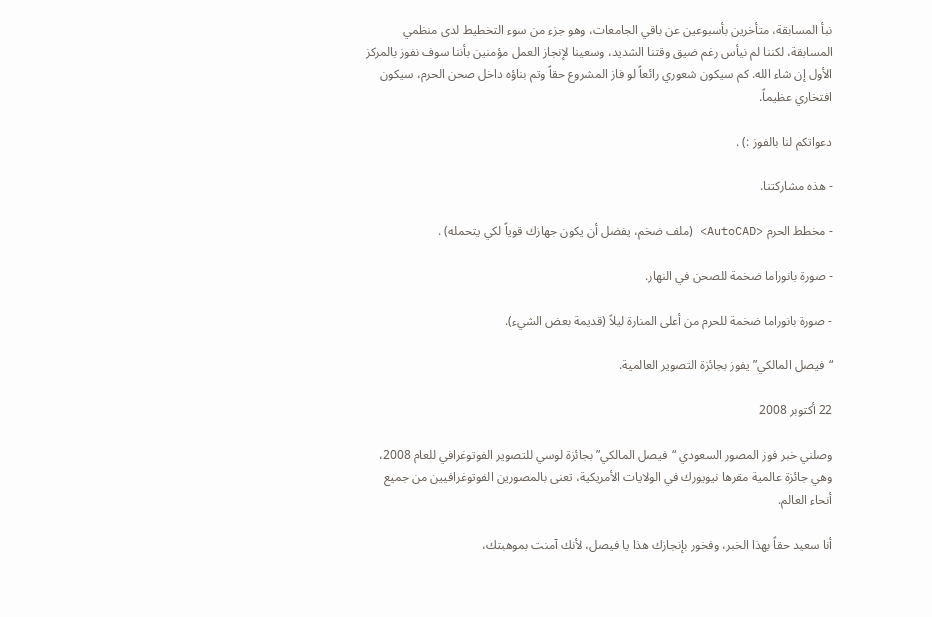نبأ المسابقة، متأخرين بأسبوعين عن باقي الجامعات، وهو جزء من سوء التخطيط لدى منظمي المسابقة، لكننا لم نيأس رغم ضيق وقتنا الشديد، وسعينا لإنجاز العمل مؤمنين بأننا سوف نفوز بالمركز الأول إن شاء الله. كم سيكون شعوري رائعاً لو فاز المشروع حقاً وتم بناؤه داخل صحن الحرم، سيكون افتخاري عظيماً.

دعواتكم لنا بالفوز :) .

- هذه مشاركتنا.

- مخطط الحرم <AutoCAD> (ملف ضخم، يفضل أن يكون جهازك قوياً لكي يتحمله) .

- صورة بانوراما ضخمة للصحن في النهار.

- صورة بانوراما ضخمة للحرم من أعلى المنارة ليلاً (قديمة بعض الشيء).

“فيصل المالكي” يفوز بجائزة التصوير العالمية.

22 أكتوبر 2008

وصلني خبر فوز المصور السعودي “فيصل المالكي” بجائزة لوسي للتصوير الفوتوغرافي للعام 2008، وهي جائزة عالمية مقرها نيويورك في الولايات الأمريكية، تعنى بالمصورين الفوتوغرافيين من جميع أنحاء العالم.

أنا سعيد حقاً بهذا الخبر، وفخور بإنجازك هذا يا فيصل، لأنك آمنت بموهبتك،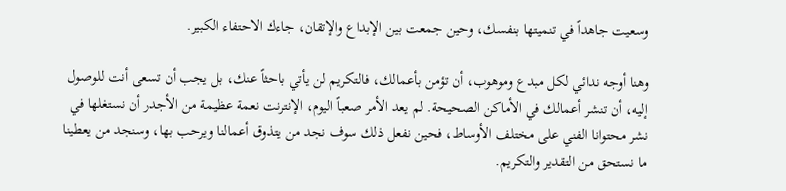وسعيت جاهداً في تنميتها بنفسك، وحين جمعت بين الإبداع والإتقان، جاءك الاحتفاء الكبير.

وهنا أوجه ندائي لكل مبدع وموهوب، أن تؤمن بأعمالك، فالتكريم لن يأتي باحثاً عنك، بل يجب أن تسعى أنت للوصول إليه، أن تنشر أعمالك في الأماكن الصحيحة. لم يعد الأمر صعباً اليوم، الإنترنت نعمة عظيمة من الأجدر أن نستغلها في نشر محتوانا الفني على مختلف الأوساط، فحين نفعل ذلك سوف نجد من يتذوق أعمالنا ويرحب بها، وسنجد من يعطينا ما نستحق من التقدير والتكريم.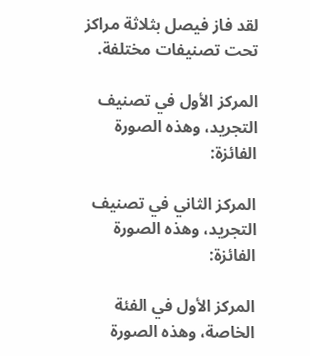لقد فاز فيصل بثلاثة مراكز تحت تصنيفات مختلفة.

المركز الأول في تصنيف التجريد، وهذه الصورة الفائزة:

المركز الثاني في تصنيف التجريد، وهذه الصورة الفائزة:

المركز الأول في الفئة الخاصة، وهذه الصورة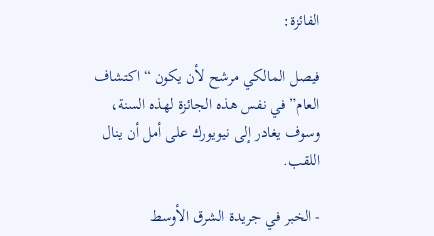الفائزة:

فيصل المالكي مرشح لأن يكون “اكتشاف العام” في نفس هذه الجائزة لهذه السنة، وسوف يغادر إلى نيويورك على أمل أن ينال اللقب.

- الخبر في جريدة الشرق الأوسط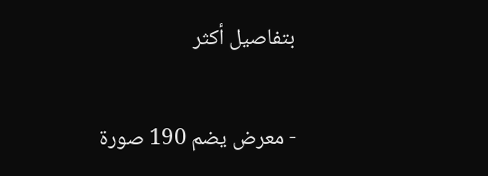بتفاصيل أكثر

- معرض يضم 190 صورة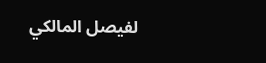لفيصل المالكي